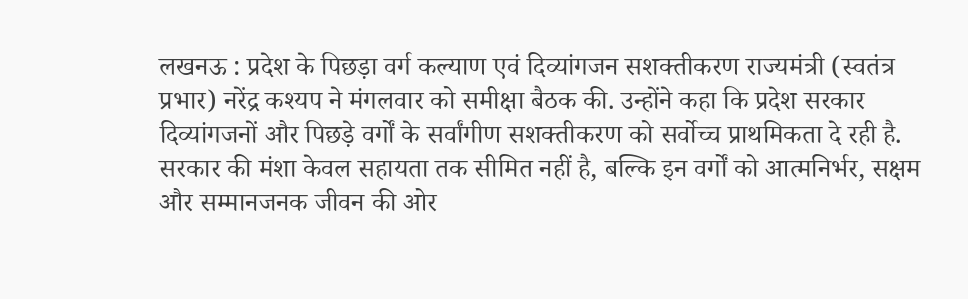लखनऊ : प्रदेश के पिछड़ा वर्ग कल्याण एवं दिव्यांगजन सशक्तीकरण राज्यमंत्री (स्वतंत्र प्रभार) नरेंद्र कश्यप ने मंगलवार को समीक्षा बैठक की. उन्होंने कहा कि प्रदेश सरकार दिव्यांगजनों और पिछड़े वर्गों के सर्वांगीण सशक्तीकरण को सर्वोच्च प्राथमिकता दे रही है. सरकार की मंशा केवल सहायता तक सीमित नहीं है, बल्कि इन वर्गों को आत्मनिर्भर, सक्षम और सम्मानजनक जीवन की ओर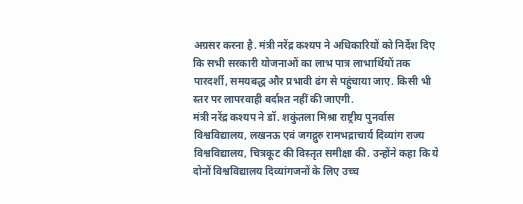अग्रसर करना है. मंत्री नरेंद्र कश्यप ने अधिकारियों को निर्देश दिए कि सभी सरकारी योजनाओं का लाभ पात्र लाभार्थियों तक पारदर्शी, समयबद्ध और प्रभावी ढंग से पहुंचाया जाए. किसी भी स्तर पर लापरवाही बर्दाश्त नहीं की जाएगी.
मंत्री नरेंद्र कश्यप ने डॉ. शकुंतला मिश्रा राष्ट्रीय पुनर्वास विश्वविद्यालय, लखनऊ एवं जगद्गुरु रामभद्राचार्य दिव्यांग राज्य विश्वविद्यालय, चित्रकूट की विस्तृत समीक्षा की. उन्होंने कहा कि ये दोनों विश्वविद्यालय दिव्यांगजनों के लिए उच्च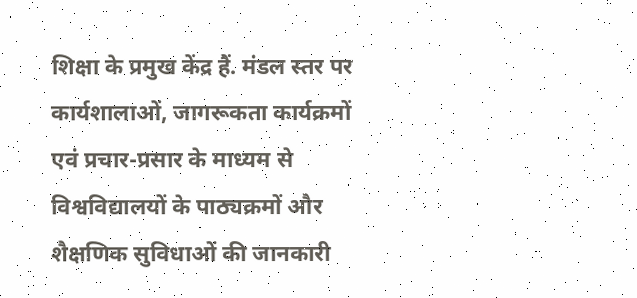शिक्षा के प्रमुख केंद्र हैं. मंडल स्तर पर कार्यशालाओं, जागरूकता कार्यक्रमों एवं प्रचार-प्रसार के माध्यम से विश्वविद्यालयों के पाठ्यक्रमों और शैक्षणिक सुविधाओं की जानकारी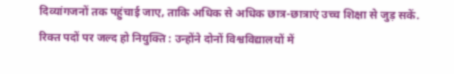दिव्यांगजनों तक पहुंचाई जाए, ताकि अधिक से अधिक छात्र-छात्राएं उच्च शिक्षा से जुड़ सकें.
रिक्त पदों पर जल्द हो नियुक्ति : उन्होंने दोनों विश्वविद्यालयों में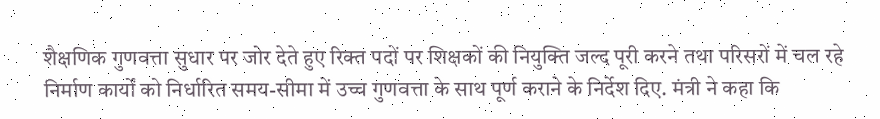शैक्षणिक गुणवत्ता सुधार पर जोर देते हुए रिक्त पदों पर शिक्षकों की नियुक्ति जल्द पूरी करने तथा परिसरों में चल रहे निर्माण कार्यों को निर्धारित समय-सीमा में उच्च गुणवत्ता के साथ पूर्ण कराने के निर्देश दिए. मंत्री ने कहा कि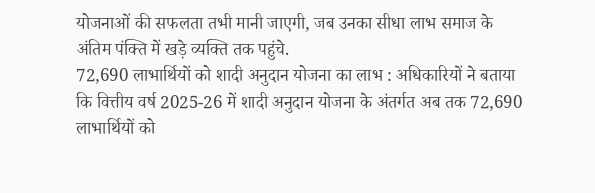योजनाओं की सफलता तभी मानी जाएगी, जब उनका सीधा लाभ समाज के अंतिम पंक्ति में खड़े व्यक्ति तक पहुंचे.
72,690 लाभार्थियों को शादी अनुदान योजना का लाभ : अधिकारियों ने बताया कि वित्तीय वर्ष 2025-26 में शादी अनुदान योजना के अंतर्गत अब तक 72,690 लाभार्थियों को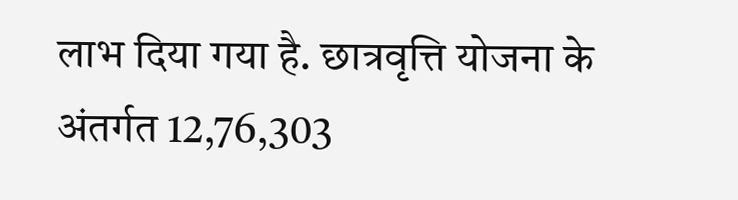लाभ दिया गया है. छात्रवृत्ति योजना के अंतर्गत 12,76,303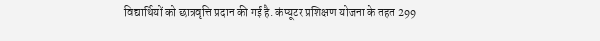विद्यार्थियों को छात्रवृत्ति प्रदान की गई है. कंप्यूटर प्रशिक्षण योजना के तहत 299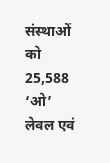संस्थाओं को 25,588 ‘ओ’ लेवल एवं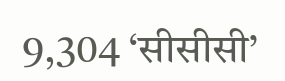9,304 ‘सीसीसी’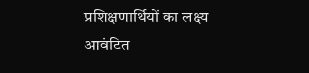प्रशिक्षणार्थियों का लक्ष्य आवंटित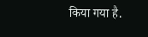किया गया है.